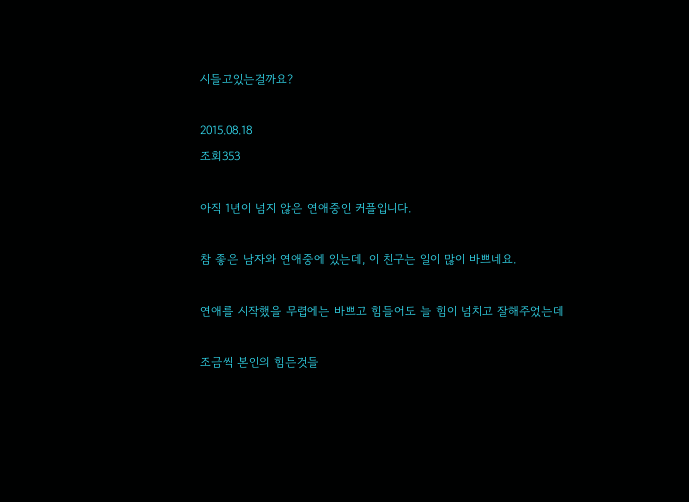시들고있는걸까요?

2015.08.18
조회353

아직 1년이 넘지 않은 연애중인 커플입니다.

참 좋은 남자와 연애중에 있는데, 이 친구는 일이 많이 바쁘네요.

연애를 시작했을 무렵에는 바쁘고 힘들어도 늘 힘이 넘치고 잘해주었는데

조금씩 본인의 힘든것들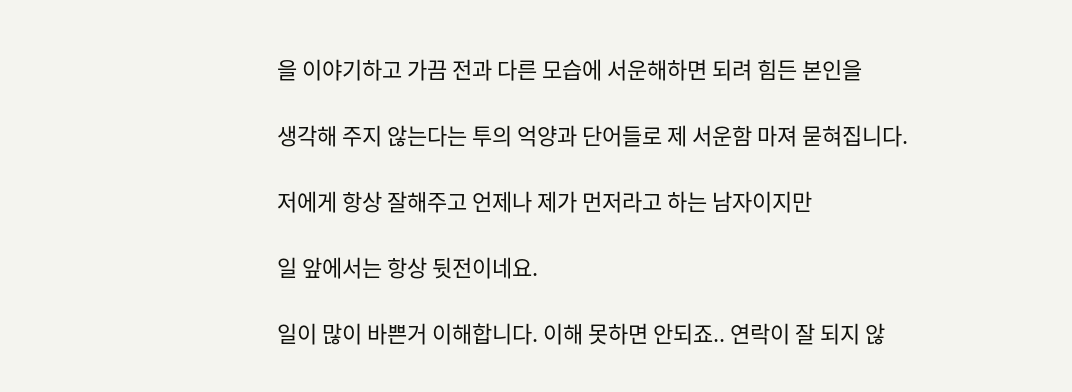을 이야기하고 가끔 전과 다른 모습에 서운해하면 되려 힘든 본인을

생각해 주지 않는다는 투의 억양과 단어들로 제 서운함 마져 묻혀집니다.

저에게 항상 잘해주고 언제나 제가 먼저라고 하는 남자이지만

일 앞에서는 항상 뒷전이네요.

일이 많이 바쁜거 이해합니다. 이해 못하면 안되죠.. 연락이 잘 되지 않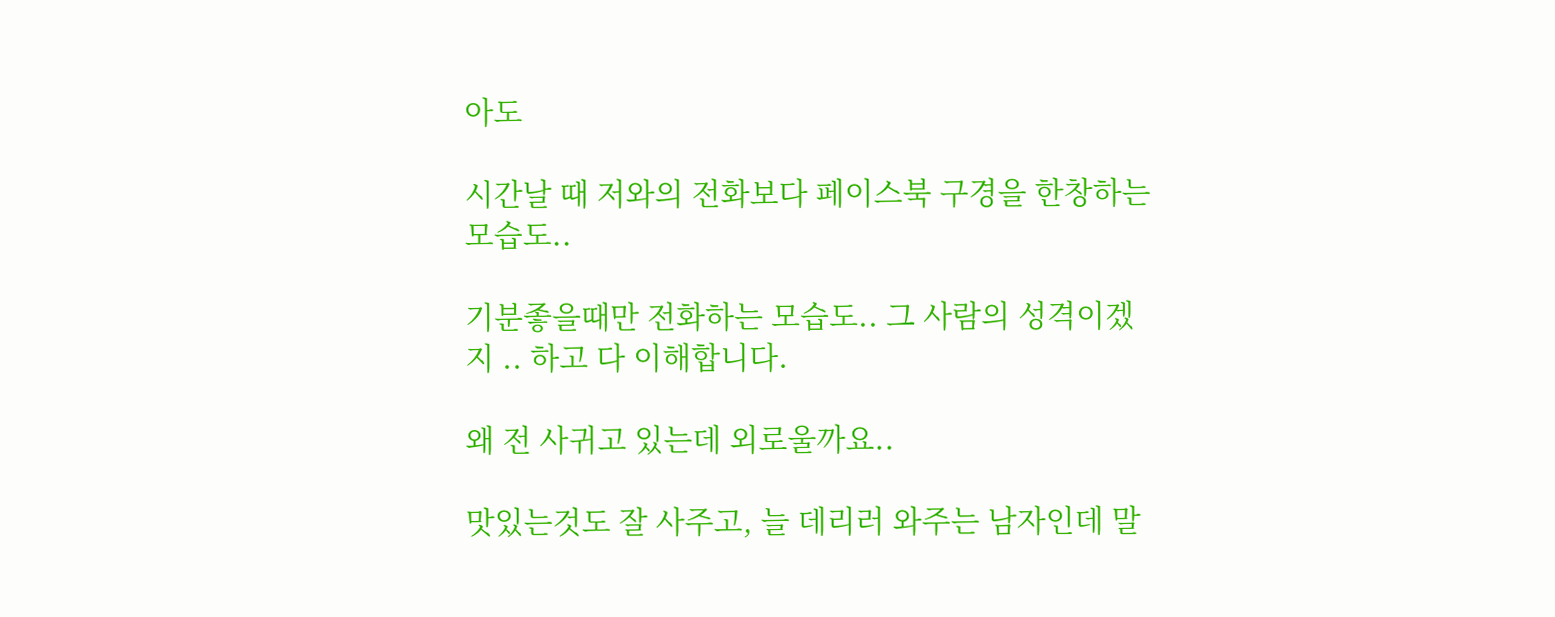아도

시간날 때 저와의 전화보다 페이스북 구경을 한창하는 모습도..

기분좋을때만 전화하는 모습도.. 그 사람의 성격이겠지 .. 하고 다 이해합니다.

왜 전 사귀고 있는데 외로울까요..

맛있는것도 잘 사주고, 늘 데리러 와주는 남자인데 말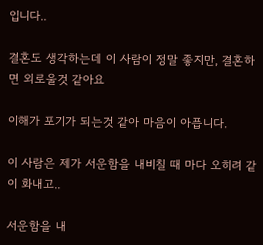입니다..

결혼도 생각하는데 이 사람이 정말 좋지만, 결혼하면 외로울것 같아요

이해가 포기가 되는것 같아 마음이 아픕니다.

이 사람은 제가 서운함을 내비칠 때 마다 오히려 같이 화내고..

서운함을 내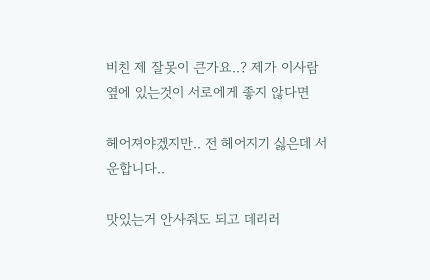비친 제 잘못이 큰가요..? 제가 이사람 옆에 있는것이 서로에게 좋지 않다면

헤어져야겠지만.. 전 헤어지기 싫은데 서운합니다..

맛있는거 안사줘도 되고 데리러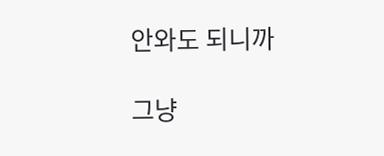안와도 되니까

그냥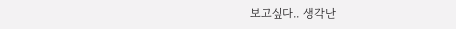보고싶다.. 생각난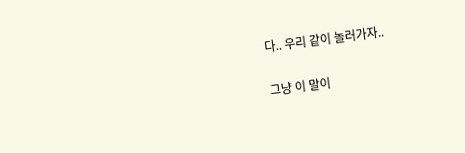다.. 우리 같이 놀러가자..

그냥 이 말이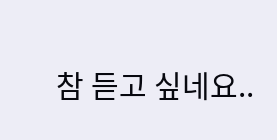참 듣고 싶네요..